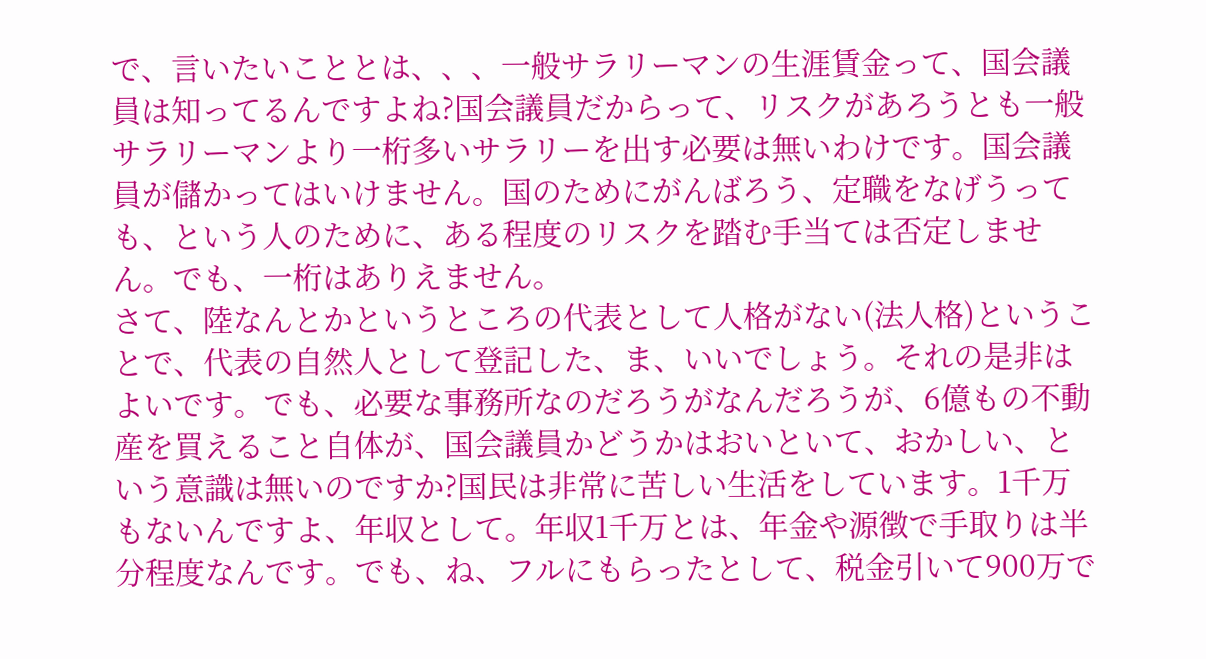で、言いたいこととは、、、一般サラリーマンの生涯賃金って、国会議員は知ってるんですよね?国会議員だからって、リスクがあろうとも一般サラリーマンより一桁多いサラリーを出す必要は無いわけです。国会議員が儲かってはいけません。国のためにがんばろう、定職をなげうっても、という人のために、ある程度のリスクを踏む手当ては否定しません。でも、一桁はありえません。
さて、陸なんとかというところの代表として人格がない(法人格)ということで、代表の自然人として登記した、ま、いいでしょう。それの是非はよいです。でも、必要な事務所なのだろうがなんだろうが、6億もの不動産を買えること自体が、国会議員かどうかはおいといて、おかしい、という意識は無いのですか?国民は非常に苦しい生活をしています。1千万もないんですよ、年収として。年収1千万とは、年金や源徴で手取りは半分程度なんです。でも、ね、フルにもらったとして、税金引いて900万で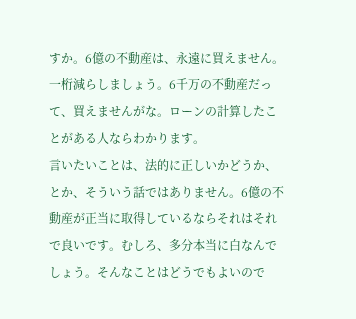すか。6億の不動産は、永遠に買えません。一桁減らしましょう。6千万の不動産だって、買えませんがな。ローンの計算したことがある人ならわかります。
言いたいことは、法的に正しいかどうか、とか、そういう話ではありません。6億の不動産が正当に取得しているならそれはそれで良いです。むしろ、多分本当に白なんでしょう。そんなことはどうでもよいので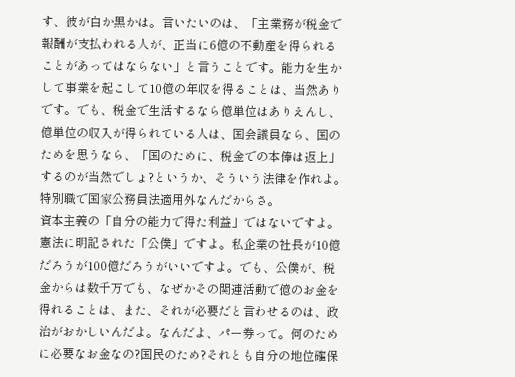す、彼が白か黒かは。言いたいのは、「主業務が税金で報酬が支払われる人が、正当に6億の不動産を得られることがあってはならない」と言うことです。能力を生かして事業を起こして10億の年収を得ることは、当然ありです。でも、税金で生活するなら億単位はありえんし、億単位の収入が得られている人は、国会議員なら、国のためを思うなら、「国のために、税金での本俸は返上」するのが当然でしょ?というか、そういう法律を作れよ。特別職で国家公務員法適用外なんだからさ。
資本主義の「自分の能力で得た利益」ではないですよ。憲法に明記された「公僕」ですよ。私企業の社長が10億だろうが100億だろうがいいですよ。でも、公僕が、税金からは数千万でも、なぜかその関連活動で億のお金を得れることは、また、それが必要だと言わせるのは、政治がおかしいんだよ。なんだよ、パー券って。何のために必要なお金なの?国民のため?それとも自分の地位確保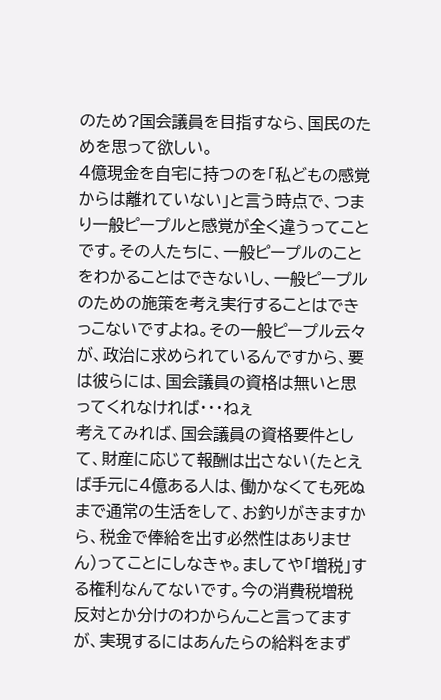のため?国会議員を目指すなら、国民のためを思って欲しい。
4億現金を自宅に持つのを「私どもの感覚からは離れていない」と言う時点で、つまり一般ピープルと感覚が全く違うってことです。その人たちに、一般ピープルのことをわかることはできないし、一般ピープルのための施策を考え実行することはできっこないですよね。その一般ピープル云々が、政治に求められているんですから、要は彼らには、国会議員の資格は無いと思ってくれなければ・・・ねぇ
考えてみれば、国会議員の資格要件として、財産に応じて報酬は出さない(たとえば手元に4億ある人は、働かなくても死ぬまで通常の生活をして、お釣りがきますから、税金で俸給を出す必然性はありません)ってことにしなきゃ。ましてや「増税」する権利なんてないです。今の消費税増税反対とか分けのわからんこと言ってますが、実現するにはあんたらの給料をまず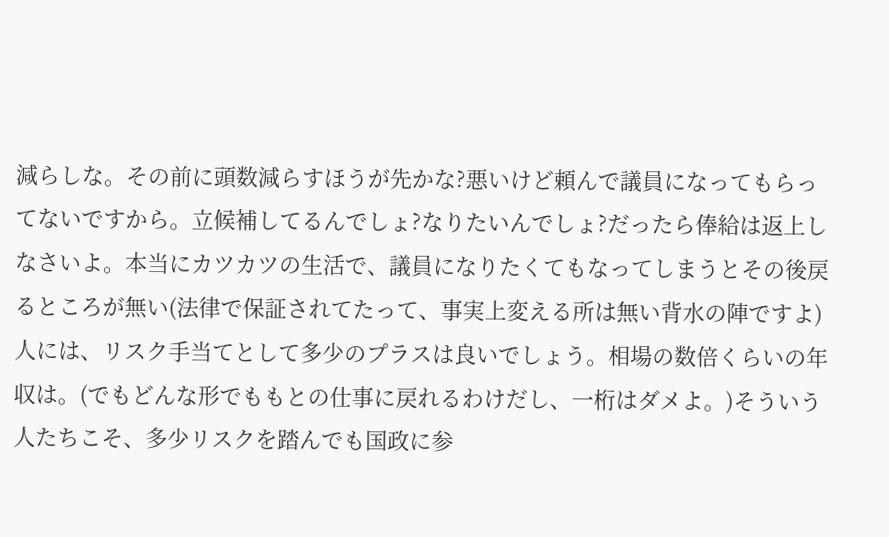減らしな。その前に頭数減らすほうが先かな?悪いけど頼んで議員になってもらってないですから。立候補してるんでしょ?なりたいんでしょ?だったら俸給は返上しなさいよ。本当にカツカツの生活で、議員になりたくてもなってしまうとその後戻るところが無い(法律で保証されてたって、事実上変える所は無い背水の陣ですよ)人には、リスク手当てとして多少のプラスは良いでしょう。相場の数倍くらいの年収は。(でもどんな形でももとの仕事に戻れるわけだし、一桁はダメよ。)そういう人たちこそ、多少リスクを踏んでも国政に参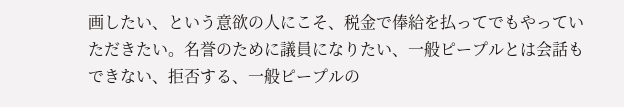画したい、という意欲の人にこそ、税金で俸給を払ってでもやっていただきたい。名誉のために議員になりたい、一般ピープルとは会話もできない、拒否する、一般ピープルの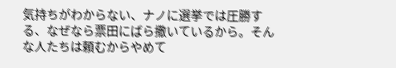気持ちがわからない、ナノに選挙では圧勝する、なぜなら票田にばら撒いているから。そんな人たちは頼むからやめて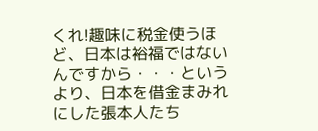くれ!趣味に税金使うほど、日本は裕福ではないんですから・・・というより、日本を借金まみれにした張本人たち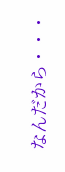なんだから・・・